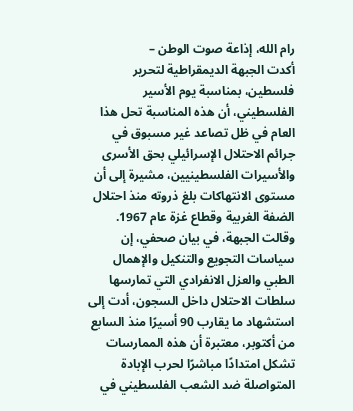رام الله، إذاعة صوت الوطن –
أكدت الجبهة الديمقراطية لتحرير فلسطين، بمناسبة يوم الأسير الفلسطيني، أن هذه المناسبة تحل هذا العام في ظل تصاعد غير مسبوق في جرائم الاحتلال الإسرائيلي بحق الأسرى والأسيرات الفلسطينيين، مشيرة إلى أن مستوى الانتهاكات بلغ ذروته منذ احتلال الضفة الغربية وقطاع غزة عام 1967.
وقالت الجبهة، في بيان صحفي، إن سياسات التجويع والتنكيل والإهمال الطبي والعزل الانفرادي التي تمارسها سلطات الاحتلال داخل السجون، أدت إلى استشهاد ما يقارب 90 أسيرًا منذ السابع من أكتوبر، معتبرة أن هذه الممارسات تشكل امتدادًا مباشرًا لحرب الإبادة المتواصلة ضد الشعب الفلسطيني في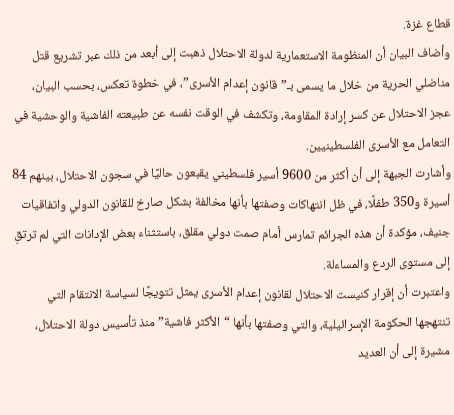قطاع غزة.
وأضاف البيان أن المنظومة الاستعمارية لدولة الاحتلال ذهبت إلى أبعد من ذلك عبر تشريع قتل مناضلي الحرية من خلال ما يسمى بـ”قانون إعدام الأسرى”، في خطوة تعكس، بحسب البيان، عجز الاحتلال عن كسر إرادة المقاومة، وتكشف في الوقت نفسه عن طبيعته الفاشية والوحشية في التعامل مع الأسرى الفلسطينيين.
وأشارت الجبهة إلى أن أكثر من 9600 أسير فلسطيني يقبعون حاليًا في سجون الاحتلال، بينهم 84 أسيرة و350 طفلًا، في ظل انتهاكات وصفتها بأنها مخالفة بشكل صارخ للقانون الدولي واتفاقيات جنيف، مؤكدة أن هذه الجرائم تمارس أمام صمت دولي مقلق، باستثناء بعض الإدانات التي لم ترتقِ إلى مستوى الردع والمساءلة.
واعتبرت أن إقرار كنيست الاحتلال لقانون إعدام الأسرى يمثل تتويجًا لسياسة الانتقام التي تنتهجها الحكومة الإسرائيلية، والتي وصفتها بأنها “الأكثر فاشية” منذ تأسيس دولة الاحتلال، مشيرة إلى أن العديد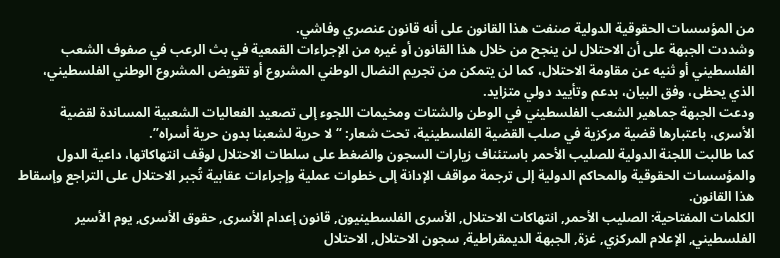من المؤسسات الحقوقية الدولية صنفت هذا القانون على أنه قانون عنصري وفاشي.
وشددت الجبهة على أن الاحتلال لن ينجح من خلال هذا القانون أو غيره من الإجراءات القمعية في بث الرعب في صفوف الشعب الفلسطيني أو ثنيه عن مقاومة الاحتلال، كما لن يتمكن من تجريم النضال الوطني المشروع أو تقويض المشروع الوطني الفلسطيني، الذي يحظى، وفق البيان، بدعم وتأييد دولي متزايد.
ودعت الجبهة جماهير الشعب الفلسطيني في الوطن والشتات ومخيمات اللجوء إلى تصعيد الفعاليات الشعبية المساندة لقضية الأسرى، باعتبارها قضية مركزية في صلب القضية الفلسطينية، تحت شعار: “لا حرية لشعبنا بدون حرية أسراه”.
كما طالبت اللجنة الدولية للصليب الأحمر باستئناف زيارات السجون والضغط على سلطات الاحتلال لوقف انتهاكاتها، داعية الدول والمؤسسات الحقوقية والمحاكم الدولية إلى ترجمة مواقف الإدانة إلى خطوات عملية وإجراءات عقابية تُجبر الاحتلال على التراجع وإسقاط هذا القانون.
الكلمات المفتاحية: الصليب الأحمر, انتهاكات الاحتلال, الأسرى الفلسطينيون, قانون إعدام الأسرى, حقوق الأسرى, يوم الأسير الفلسطيني, الإعلام المركزي, غزة, الجبهة الديمقراطية, سجون الاحتلال, الاحتلال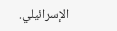الإسرائيلي.